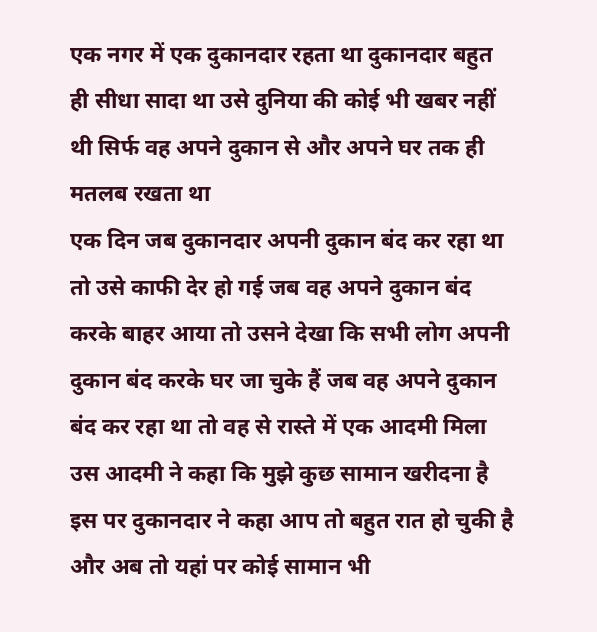एक नगर में एक दुकानदार रहता था दुकानदार बहुत ही सीधा सादा था उसे दुनिया की कोई भी खबर नहीं थी सिर्फ वह अपने दुकान से और अपने घर तक ही मतलब रखता था
एक दिन जब दुकानदार अपनी दुकान बंद कर रहा था तो उसे काफी देर हो गई जब वह अपने दुकान बंद करके बाहर आया तो उसने देखा कि सभी लोग अपनी दुकान बंद करके घर जा चुके हैं जब वह अपने दुकान बंद कर रहा था तो वह से रास्ते में एक आदमी मिला
उस आदमी ने कहा कि मुझे कुछ सामान खरीदना है इस पर दुकानदार ने कहा आप तो बहुत रात हो चुकी है और अब तो यहां पर कोई सामान भी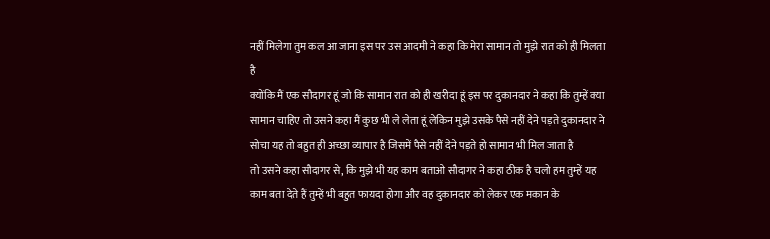नहीं मिलेगा तुम कल आ जाना इस पर उस आदमी ने कहा कि मेरा सामान तो मुझे रात को ही मिलता है
क्योंकि मैं एक सौदागर हूं जो कि सामान रात को ही खरीदा हूं इस पर दुकानदार ने कहा कि तुम्हें क्या सामान चाहिए तो उसने कहा मैं कुछ भी ले लेता हूं लेकिन मुझे उसके पैसे नहीं देने पड़ते दुकानदार ने सोचा यह तो बहुत ही अच्छा व्यापार है जिसमें पैसे नहीं देने पड़ते हो सामान भी मिल जाता है
तो उसने कहा सौदागर से, कि मुझे भी यह काम बताओ सौदागर ने कहा ठीक है चलो हम तुम्हें यह काम बता देते हैं तुम्हें भी बहुत फायदा होगा और वह दुकानदार को लेकर एक मकान के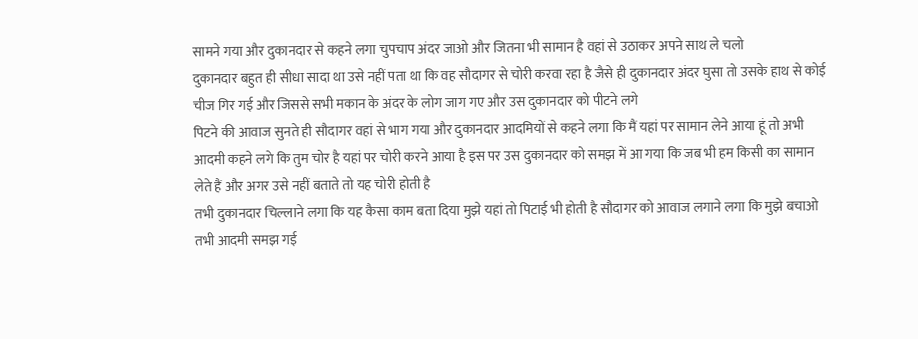सामने गया और दुकानदार से कहने लगा चुपचाप अंदर जाओ और जितना भी सामान है वहां से उठाकर अपने साथ ले चलो
दुकानदार बहुत ही सीधा सादा था उसे नहीं पता था कि वह सौदागर से चोरी करवा रहा है जैसे ही दुकानदार अंदर घुसा तो उसके हाथ से कोई चीज गिर गई और जिससे सभी मकान के अंदर के लोग जाग गए और उस दुकानदार को पीटने लगे
पिटने की आवाज सुनते ही सौदागर वहां से भाग गया और दुकानदार आदमियों से कहने लगा कि मैं यहां पर सामान लेने आया हूं तो अभी आदमी कहने लगे कि तुम चोर है यहां पर चोरी करने आया है इस पर उस दुकानदार को समझ में आ गया कि जब भी हम किसी का सामान लेते हैं और अगर उसे नहीं बताते तो यह चोरी होती है
तभी दुकानदार चिल्लाने लगा कि यह कैसा काम बता दिया मुझे यहां तो पिटाई भी होती है सौदागर को आवाज लगाने लगा कि मुझे बचाओ तभी आदमी समझ गई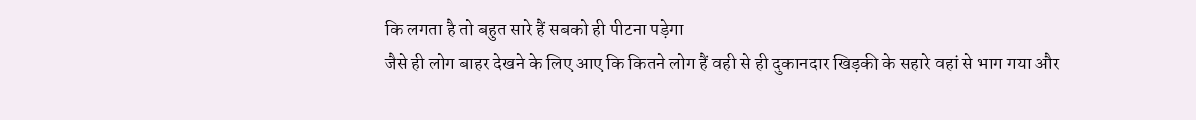कि लगता है तो बहुत सारे हैं सबको ही पीटना पड़ेगा
जैसे ही लोग बाहर देखने के लिए आए कि कितने लोग हैं वही से ही दुकानदार खिड़की के सहारे वहां से भाग गया और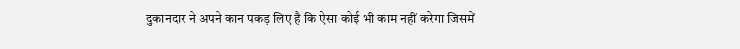दुकानदार ने अपने कान पकड़ लिए है कि ऐसा कोई भी काम नहीं करेगा जिसमें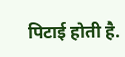पिटाई होती है.